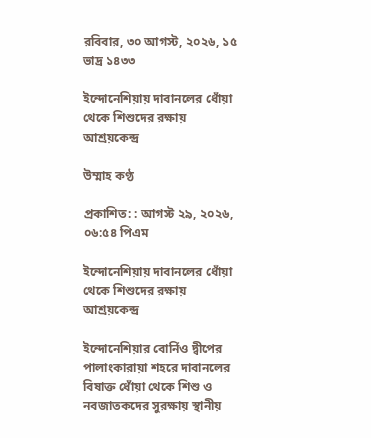রবিবার, ৩০ আগস্ট, ২০২৬, ১৫ ভাদ্র ১৪৩৩

ইন্দোনেশিয়ায় দাবানলের ধোঁয়া থেকে শিশুদের রক্ষায় আশ্রয়কেন্দ্র

উম্মাহ কণ্ঠ

প্রকাশিত: : আগস্ট ২৯, ২০২৬, ০৬:৫৪ পিএম

ইন্দোনেশিয়ায় দাবানলের ধোঁয়া থেকে শিশুদের রক্ষায় আশ্রয়কেন্দ্র

ইন্দোনেশিয়ার বোর্নিও দ্বীপের পালাংকারায়া শহরে দাবানলের বিষাক্ত ধোঁয়া থেকে শিশু ও নবজাতকদের সুরক্ষায় স্থানীয়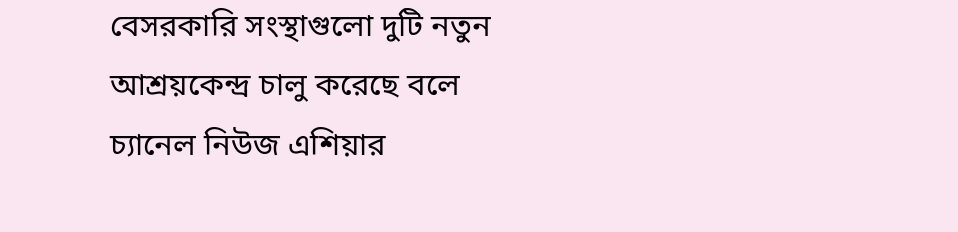বেসরকারি সংস্থাগুলো দুটি নতুন আশ্রয়কেন্দ্র চালু করেছে বলে চ্যানেল নিউজ এশিয়ার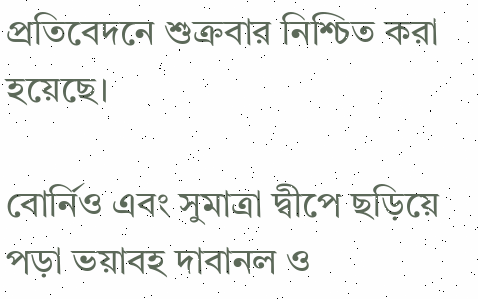প্রতিবেদনে শুক্রবার নিশ্চিত করা হয়েছে।

বোর্নিও এবং সুমাত্রা দ্বীপে ছড়িয়ে পড়া ভয়াবহ দাবানল ও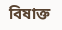বিষাক্ত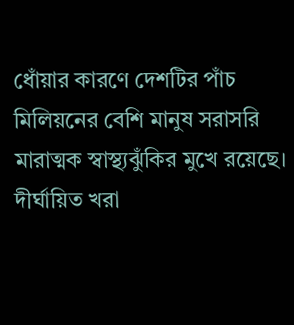ধোঁয়ার কারণে দেশটির পাঁচ মিলিয়নের বেশি মানুষ সরাসরি মারাত্মক স্বাস্থ্যঝুঁকির মুখে রয়েছে। দীর্ঘায়িত খরা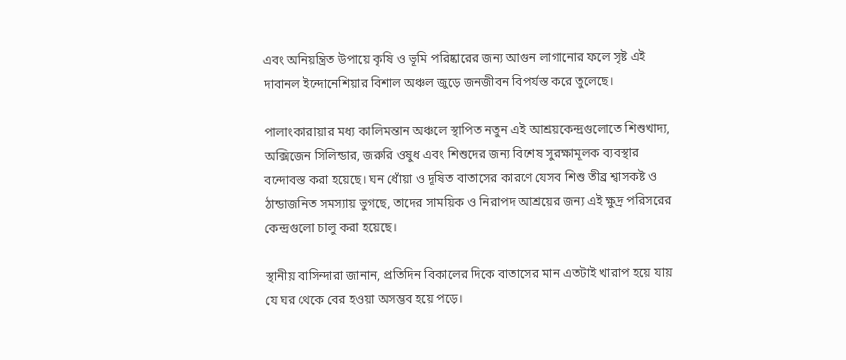এবং অনিয়ন্ত্রিত উপায়ে কৃষি ও ভূমি পরিষ্কারের জন্য আগুন লাগানোর ফলে সৃষ্ট এই দাবানল ইন্দোনেশিয়ার বিশাল অঞ্চল জুড়ে জনজীবন বিপর্যস্ত করে তুলেছে।

পালাংকারায়ার মধ্য কালিমন্তান অঞ্চলে স্থাপিত নতুন এই আশ্রয়কেন্দ্রগুলোতে শিশুখাদ্য, অক্সিজেন সিলিন্ডার, জরুরি ওষুধ এবং শিশুদের জন্য বিশেষ সুরক্ষামূলক ব্যবস্থার বন্দোবস্ত করা হয়েছে। ঘন ধোঁয়া ও দূষিত বাতাসের কারণে যেসব শিশু তীব্র শ্বাসকষ্ট ও ঠান্ডাজনিত সমস্যায় ভুগছে, তাদের সাময়িক ও নিরাপদ আশ্রয়ের জন্য এই ক্ষুদ্র পরিসরের কেন্দ্রগুলো চালু করা হয়েছে।

স্থানীয় বাসিন্দারা জানান, প্রতিদিন বিকালের দিকে বাতাসের মান এতটাই খারাপ হয়ে যায় যে ঘর থেকে বের হওয়া অসম্ভব হয়ে পড়ে।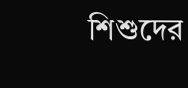শিশুদের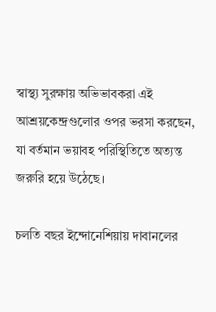স্বাস্থ্য সুরক্ষায় অভিভাবকরা এই আশ্রয়কেন্দ্রগুলোর ওপর ভরসা করছেন, যা বর্তমান ভয়াবহ পরিস্থিতিতে অত্যন্ত জরুরি হয়ে উঠেছে।

চলতি বছর ইন্দোনেশিয়ায় দাবানলের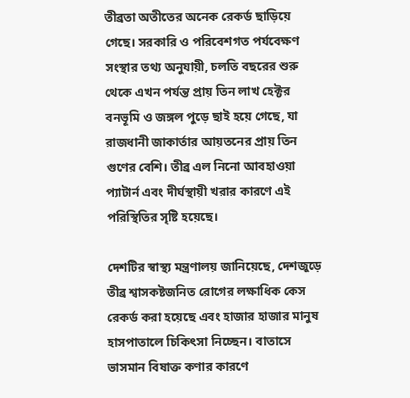তীব্রতা অতীতের অনেক রেকর্ড ছাড়িয়ে গেছে। সরকারি ও পরিবেশগত পর্যবেক্ষণ সংস্থার তথ্য অনুযায়ী, চলতি বছরের শুরু থেকে এখন পর্যন্ত প্রায় তিন লাখ হেক্টর বনভূমি ও জঙ্গল পুড়ে ছাই হয়ে গেছে, যা রাজধানী জাকার্তার আয়তনের প্রায় তিন গুণের বেশি। তীব্র এল নিনো আবহাওয়া প্যাটার্ন এবং দীর্ঘস্থায়ী খরার কারণে এই পরিস্থিতির সৃষ্টি হয়েছে।

দেশটির স্বাস্থ্য মন্ত্রণালয় জানিয়েছে, দেশজুড়ে তীব্র শ্বাসকষ্টজনিত রোগের লক্ষাধিক কেস রেকর্ড করা হয়েছে এবং হাজার হাজার মানুষ হাসপাতালে চিকিৎসা নিচ্ছেন। বাতাসে ভাসমান বিষাক্ত কণার কারণে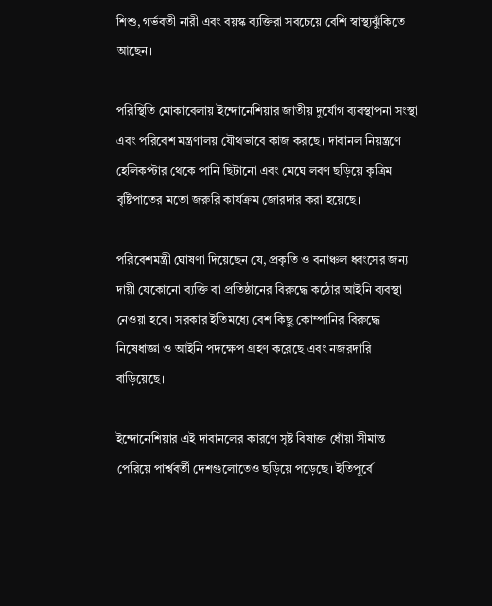শিশু, গর্ভবতী নারী এবং বয়স্ক ব্যক্তিরা সবচেয়ে বেশি স্বাস্থ্যঝুঁকিতে আছেন।

পরিস্থিতি মোকাবেলায় ইন্দোনেশিয়ার জাতীয় দুর্যোগ ব্যবস্থাপনা সংস্থা এবং পরিবেশ মন্ত্রণালয় যৌথভাবে কাজ করছে। দাবানল নিয়ন্ত্রণে হেলিকপ্টার থেকে পানি ছিটানো এবং মেঘে লবণ ছড়িয়ে কৃত্রিম বৃষ্টিপাতের মতো জরুরি কার্যক্রম জোরদার করা হয়েছে।

পরিবেশমন্ত্রী ঘোষণা দিয়েছেন যে, প্রকৃতি ও বনাঞ্চল ধ্বংসের জন্য দায়ী যেকোনো ব্যক্তি বা প্রতিষ্ঠানের বিরুদ্ধে কঠোর আইনি ব্যবস্থা নেওয়া হবে। সরকার ইতিমধ্যে বেশ কিছু কোম্পানির বিরুদ্ধে নিষেধাজ্ঞা ও আইনি পদক্ষেপ গ্রহণ করেছে এবং নজরদারি বাড়িয়েছে।

ইন্দোনেশিয়ার এই দাবানলের কারণে সৃষ্ট বিষাক্ত ধোঁয়া সীমান্ত পেরিয়ে পার্শ্ববর্তী দেশগুলোতেও ছড়িয়ে পড়েছে। ইতিপূর্বে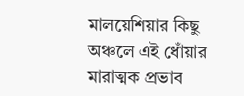মালয়েশিয়ার কিছু অঞ্চলে এই ধোঁয়ার মারাত্মক প্রভাব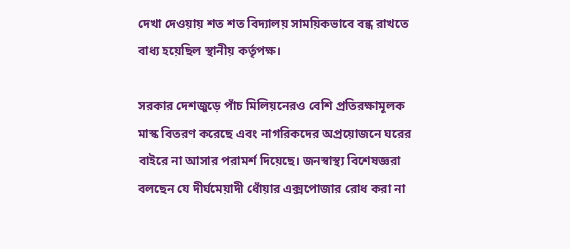দেখা দেওয়ায় শত শত বিদ্যালয় সাময়িকভাবে বন্ধ রাখতে বাধ্য হয়েছিল স্থানীয় কর্তৃপক্ষ।

সরকার দেশজুড়ে পাঁচ মিলিয়নেরও বেশি প্রতিরক্ষামূলক মাস্ক বিতরণ করেছে এবং নাগরিকদের অপ্রয়োজনে ঘরের বাইরে না আসার পরামর্শ দিয়েছে। জনস্বাস্থ্য বিশেষজ্ঞরা বলছেন যে দীর্ঘমেয়াদী ধোঁয়ার এক্সপোজার রোধ করা না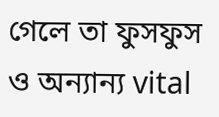গেলে তা ফুসফুস ও অন্যান্য vital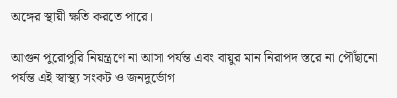অঙ্গের স্থায়ী ক্ষতি করতে পারে।

আগুন পুরোপুরি নিয়ন্ত্রণে না আসা পর্যন্ত এবং বায়ুর মান নিরাপদ স্তরে না পৌঁছানো পর্যন্ত এই স্বাস্থ্য সংকট ও জনদুর্ভোগ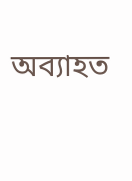অব্যাহত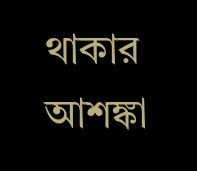থাকার আশঙ্কা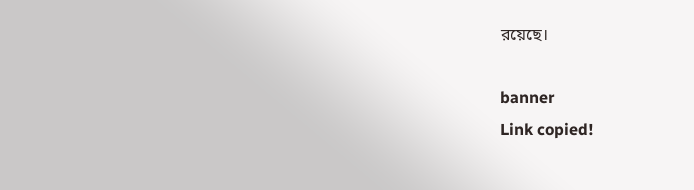রয়েছে।

banner
Link copied!